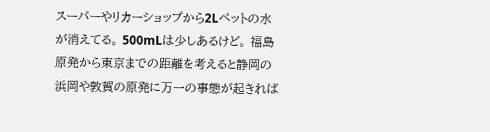スーパーやリカーショップから2Lペットの水が消えてる。 500mLは少しあるけど。 福島原発から東京までの距離を考えると静岡の浜岡や敦賀の原発に万一の事態が起きれば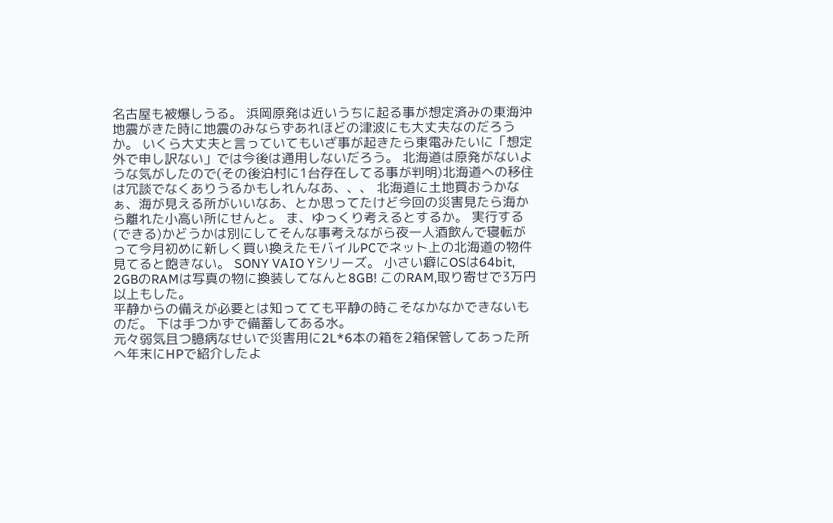名古屋も被爆しうる。 浜岡原発は近いうちに起る事が想定済みの東海沖地震がきた時に地震のみならずあれほどの津波にも大丈夫なのだろうか。 いくら大丈夫と言っていてもいざ事が起きたら東電みたいに「想定外で申し訳ない」では今後は通用しないだろう。 北海道は原発がないような気がしたので(その後泊村に1台存在してる事が判明)北海道への移住は冗談でなくありうるかもしれんなあ、、、 北海道に土地買おうかなぁ、海が見える所がいいなあ、とか思ってたけど今回の災害見たら海から離れた小高い所にせんと。 ま、ゆっくり考えるとするか。 実行する(できる)かどうかは別にしてそんな事考えながら夜一人酒飲んで寝転がって今月初めに新しく買い換えたモバイルPCでネット上の北海道の物件見てると飽きない。 SONY VAIO Yシリーズ。 小さい癖にOSは64bit, 2GBのRAMは写真の物に換装してなんと8GB! このRAM,取り寄せで3万円以上もした。
平静からの備えが必要とは知ってても平静の時こそなかなかできないものだ。 下は手つかずで備蓄してある水。
元々弱気且つ臆病なせいで災害用に2L*6本の箱を2箱保管してあった所へ年末にHPで紹介したよ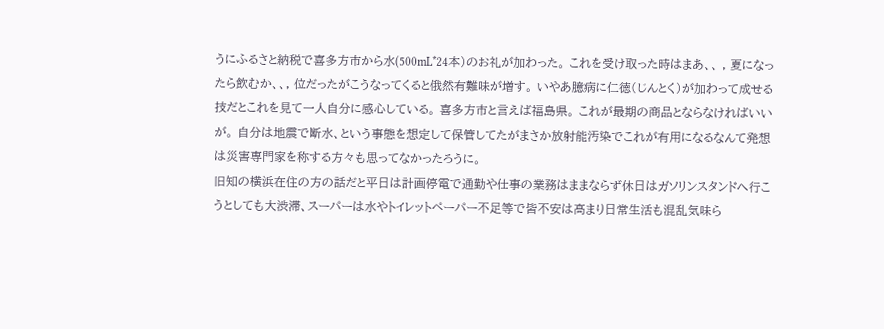うにふるさと納税で喜多方市から水(500mL*24本)のお礼が加わった。 これを受け取った時はまあ、、 , 夏になったら飲むか、、, 位だったがこうなってくると俄然有難味が増す。 いやあ臆病に仁徳(じんとく)が加わって成せる技だとこれを見て一人自分に感心している。 喜多方市と言えば福島県。 これが最期の商品とならなければいいが。 自分は地震で断水、という事態を想定して保管してたがまさか放射能汚染でこれが有用になるなんて発想は災害専門家を称する方々も思ってなかったろうに。
旧知の横浜在住の方の話だと平日は計画停電で通勤や仕事の業務はままならず休日はガソリンスタンドへ行こうとしても大渋滞、スーパーは水やトイレットペーパー不足等で皆不安は高まり日常生活も混乱気味ら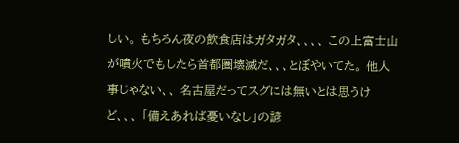しい。 もちろん夜の飲食店はガタガタ、、、、 この上富士山が噴火でもしたら首都圏壊滅だ、、、とぼやいてた。 他人事じゃない、、 名古屋だってスグには無いとは思うけど、、、 「備えあれば憂いなし」の諺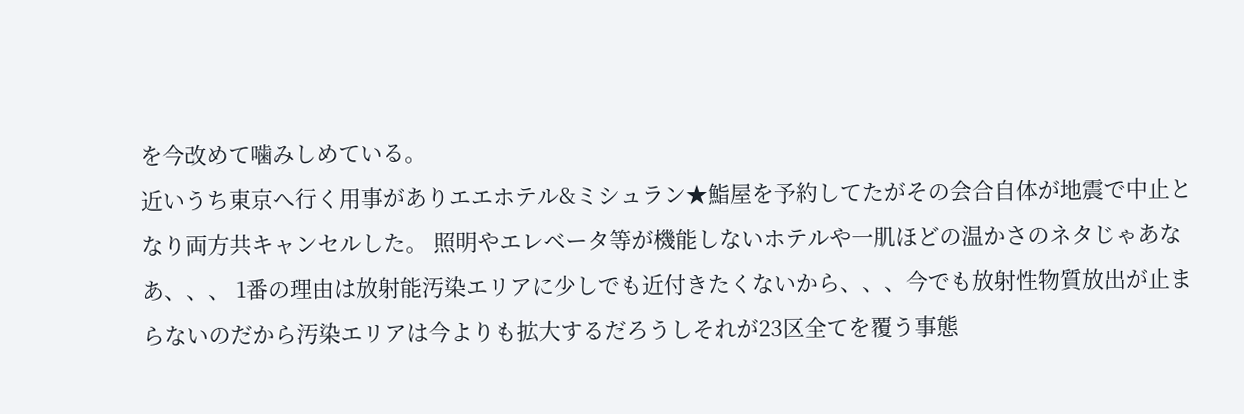を今改めて噛みしめている。
近いうち東京へ行く用事がありエエホテル&ミシュラン★鮨屋を予約してたがその会合自体が地震で中止となり両方共キャンセルした。 照明やエレベータ等が機能しないホテルや一肌ほどの温かさのネタじゃあなあ、、、 1番の理由は放射能汚染エリアに少しでも近付きたくないから、、、今でも放射性物質放出が止まらないのだから汚染エリアは今よりも拡大するだろうしそれが23区全てを覆う事態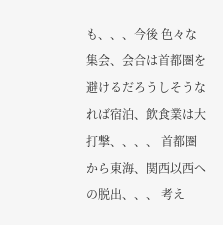も、、、今後 色々な集会、会合は首都圏を避けるだろうしそうなれば宿泊、飲食業は大打撃、、、、 首都圏から東海、関西以西への脱出、、、 考え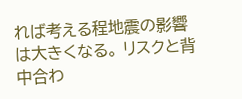れば考える程地震の影響は大きくなる。 リスクと背中合わ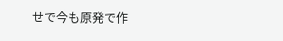せで今も原発で作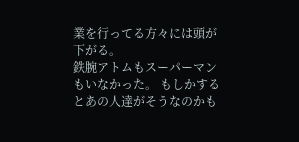業を行ってる方々には頭が下がる。
鉄腕アトムもスーパーマンもいなかった。 もしかするとあの人達がそうなのかも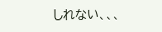しれない、、、